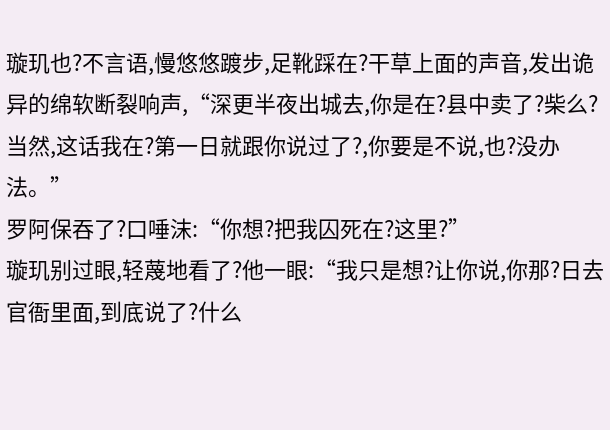璇玑也?不言语,慢悠悠踱步,足靴踩在?干草上面的声音,发出诡异的绵软断裂响声,“深更半夜出城去,你是在?县中卖了?柴么?当然,这话我在?第一日就跟你说过了?,你要是不说,也?没办法。”
罗阿保吞了?口唾沫:“你想?把我囚死在?这里?”
璇玑别过眼,轻蔑地看了?他一眼:“我只是想?让你说,你那?日去官衙里面,到底说了?什么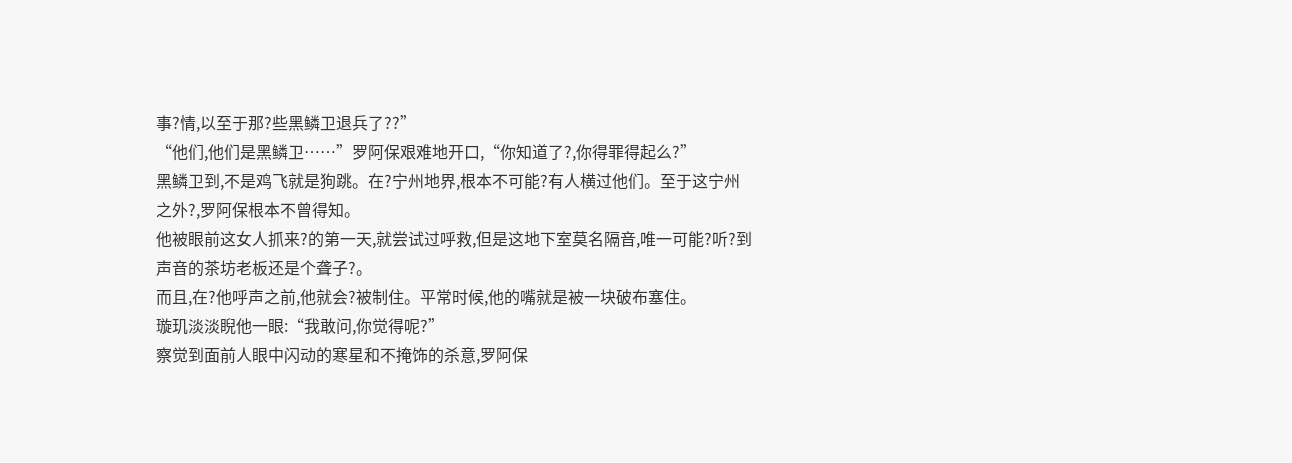事?情,以至于那?些黑鳞卫退兵了??”
“他们,他们是黑鳞卫……”罗阿保艰难地开口,“你知道了?,你得罪得起么?”
黑鳞卫到,不是鸡飞就是狗跳。在?宁州地界,根本不可能?有人横过他们。至于这宁州之外?,罗阿保根本不曾得知。
他被眼前这女人抓来?的第一天,就尝试过呼救,但是这地下室莫名隔音,唯一可能?听?到声音的茶坊老板还是个聋子?。
而且,在?他呼声之前,他就会?被制住。平常时候,他的嘴就是被一块破布塞住。
璇玑淡淡睨他一眼:“我敢问,你觉得呢?”
察觉到面前人眼中闪动的寒星和不掩饰的杀意,罗阿保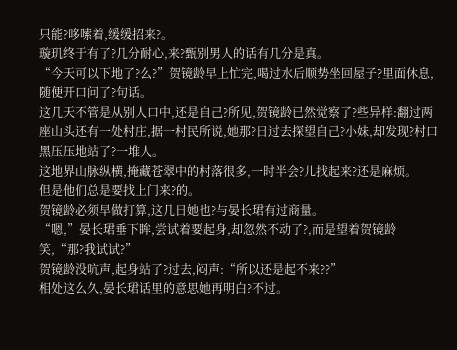只能?哆嗦着,缓缓招来?。
璇玑终于有了?几分耐心,来?甄别男人的话有几分是真。
“今天可以下地了?么?”贺镜龄早上忙完,喝过水后顺势坐回屋子?里面休息,随便开口问了?句话。
这几天不管是从别人口中,还是自己?所见,贺镜龄已然觉察了?些异样:翻过两座山头还有一处村庄,据一村民所说,她那?日过去探望自己?小妹,却发现?村口黑压压地站了?一堆人。
这地界山脉纵横,掩藏苍翠中的村落很多,一时半会?儿找起来?还是麻烦。
但是他们总是要找上门来?的。
贺镜龄必须早做打算,这几日她也?与晏长珺有过商量。
“嗯,”晏长珺垂下眸,尝试着要起身,却忽然不动了?,而是望着贺镜龄笑,“那?我试试?”
贺镜龄没吭声,起身站了?过去,闷声:“所以还是起不来??”
相处这么久,晏长珺话里的意思她再明白?不过。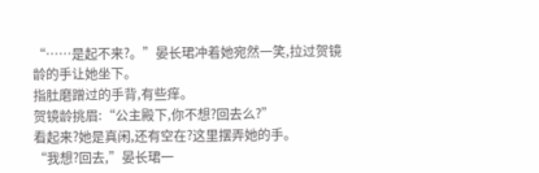“……是起不来?。”晏长珺冲着她宛然一笑,拉过贺镜龄的手让她坐下。
指肚磨蹭过的手背,有些痒。
贺镜龄挑眉:“公主殿下,你不想?回去么?”
看起来?她是真闲,还有空在?这里摆弄她的手。
“我想?回去,”晏长珺一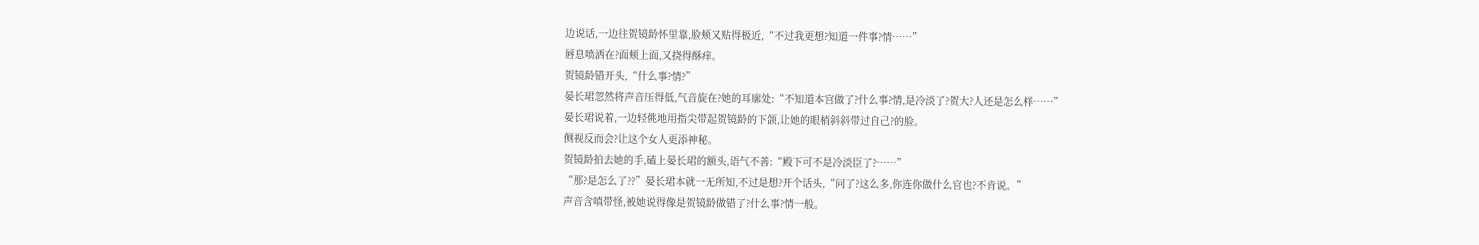边说话,一边往贺镜龄怀里靠,脸颊又贴得极近,“不过我更想?知道一件事?情……”
唇息喷洒在?面颊上面,又挠得酥痒。
贺镜龄错开头,“什么事?情?”
晏长珺忽然将声音压得低,气音旋在?她的耳廓处:“不知道本宫做了?什么事?情,是冷淡了?贺大?人还是怎么样……”
晏长珺说着,一边轻佻地用指尖带起贺镜龄的下颌,让她的眼梢斜斜带过自己?的脸。
侧视反而会?让这个女人更添神秘。
贺镜龄拍去她的手,磕上晏长珺的额头,语气不善:“殿下可不是冷淡臣了?……”
“那?是怎么了??”晏长珺本就一无所知,不过是想?开个话头,“问了?这么多,你连你做什么官也?不肯说。”
声音含嗔带怪,被她说得像是贺镜龄做错了?什么事?情一般。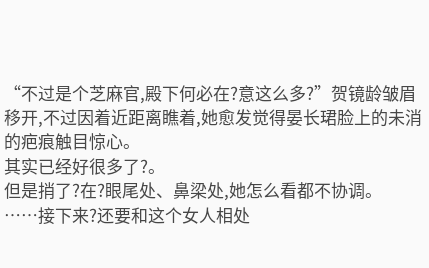“不过是个芝麻官,殿下何必在?意这么多?”贺镜龄皱眉移开,不过因着近距离瞧着,她愈发觉得晏长珺脸上的未消的疤痕触目惊心。
其实已经好很多了?。
但是捎了?在?眼尾处、鼻梁处,她怎么看都不协调。
……接下来?还要和这个女人相处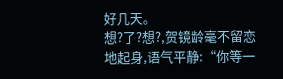好几天。
想?了?想?,贺镜龄毫不留恋地起身,语气平静:“你等一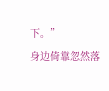下。”
身边倚靠忽然落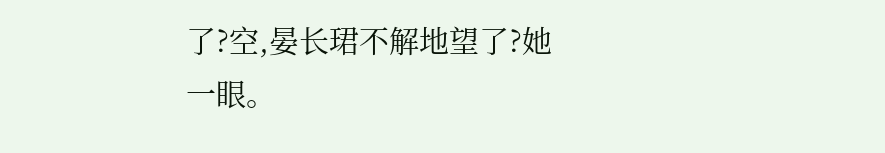了?空,晏长珺不解地望了?她一眼。